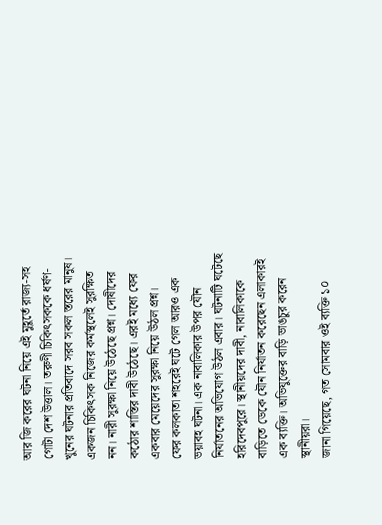আর জি করের ঘটনা নিয়ে এই মুহূর্তে রাজ্য-সহ গোটা দেশ উত্তাল। তরুণী চিকিৎসককে ধর্ষণ-খুনের ঘটনার প্রতিবাদে সরব সকল স্তরের মানুষ। একজন চিকিৎসক নিজের কর্মস্থলেই সুরক্ষিত নন। নারী সুরক্ষা নিয়ে উঠেছে প্রশ্ন। দোষীদের কঠোর শাস্তির দাবী উঠেছে। এরই মধ্যে ফের একবার মেয়েদের সুরক্ষা নিয়ে উঠল প্রশ্ন।
ফের কলকাতা শহরেই ঘটে গেল আরও এক ভয়াবহ ঘটনা। এক নাবালিকার উপর যৌন নির্যাতনের অভিযোগ উঠল এবার। ঘটনাটি ঘটেছে হরিদেবপুরে। স্থানীয়দের দাবী, নাবালিকাকে বাড়িতে ডেকে যৌন নির্যাতন করেছেন এলাকারই এক ব্যক্তি। অভিযুক্তের বাড়ি ভাঙচুর করেন স্থানীয়রা।
জানা গিয়েছে, গত সোমবার ওই ব্যক্তি ১০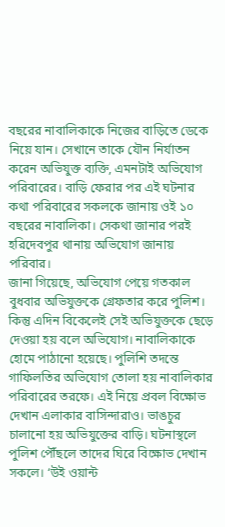বছরের নাবালিকাকে নিজের বাড়িতে ডেকে নিয়ে যান। সেখানে তাকে যৌন নির্যাতন করেন অভিযুক্ত ব্যক্তি, এমনটাই অভিযোগ পরিবারের। বাড়ি ফেরার পর এই ঘটনার কথা পরিবারের সকলকে জানায় ওই ১০ বছরের নাবালিকা। সেকথা জানার পরই হরিদেবপুর থানায় অভিযোগ জানায় পরিবার।
জানা গিয়েছে, অভিযোগ পেয়ে গতকাল বুধবার অভিযুক্তকে গ্রেফতার করে পুলিশ। কিন্তু এদিন বিকেলেই সেই অভিযুক্তকে ছেড়ে দেওয়া হয় বলে অভিযোগ। নাবালিকাকে হোমে পাঠানো হয়েছে। পুলিশি তদন্তে গাফিলতির অভিযোগ তোলা হয় নাবালিকার পরিবারের তরফে। এই নিয়ে প্রবল বিক্ষোভ দেখান এলাকার বাসিন্দারাও। ভাঙচুর চালানো হয় অভিযুক্তের বাড়ি। ঘটনাস্থলে পুলিশ পৌঁছলে তাদের ঘিরে বিক্ষোভ দেখান সকলে। ‘উই ওয়ান্ট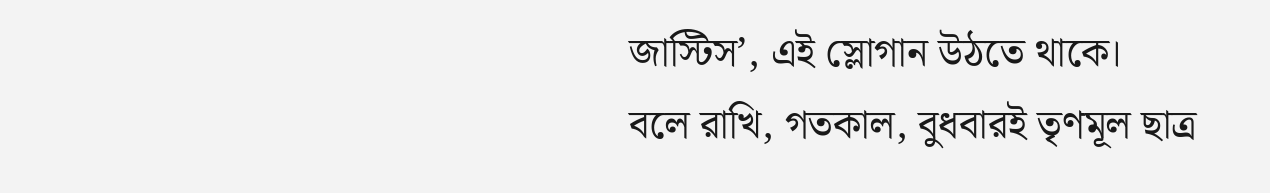জাস্টিস’, এই স্লোগান উঠতে থাকে।
বলে রাখি, গতকাল, বুধবারই তৃণমূল ছাত্র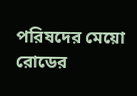পরিষদের মেয়ো রোডের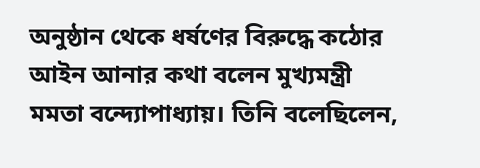অনুষ্ঠান থেকে ধর্ষণের বিরুদ্ধে কঠোর আইন আনার কথা বলেন মুখ্যমন্ত্রী মমতা বন্দ্যোপাধ্যায়। তিনি বলেছিলেন,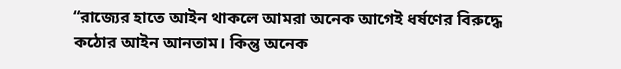“রাজ্যের হাতে আইন থাকলে আমরা অনেক আগেই ধর্ষণের বিরুদ্ধে কঠোর আইন আনতাম। কিন্তু অনেক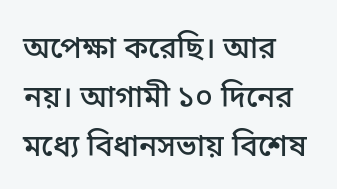অপেক্ষা করেছি। আর নয়। আগামী ১০ দিনের মধ্যে বিধানসভায় বিশেষ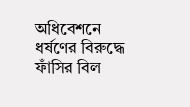অধিবেশনে ধর্ষণের বিরুদ্ধে ফাঁসির বিল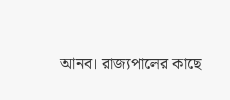আনব। রাজ্যপালের কাছে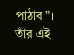পাঠাব”। তাঁর এই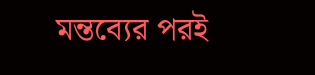মন্তব্যের পরই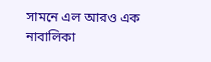সামনে এল আরও এক নাবালিকা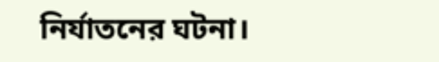নির্যাতনের ঘটনা।